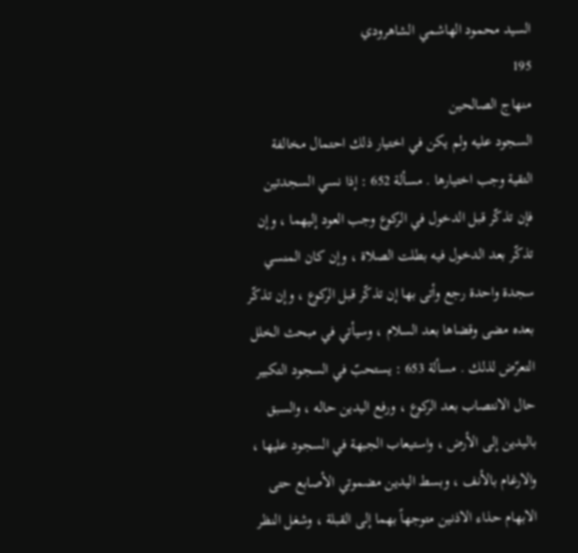السيد محمود الهاشمي الشاهرودي
195
منهاج الصالحين
السجود عليه ولم يكن في اختيار ذلك احتمال مخالفة التقية وجب اختيارها . مسألة 652 : إذا نسي السجدتين فإن تذكّر قبل الدخول في الركوع وجب العود إليهما ، وإن تذكّر بعد الدخول فيه بطلت الصلاة ، وإن كان المنسي سجدة واحدة رجع وأتى بها إن تذكّر قبل الركوع ، وإن تذكّر بعده مضى وقضاها بعد السلام ، وسيأتي في مبحث الخلل التعرّض لذلك . مسألة 653 : يستحبّ في السجود التكبير حال الانتصاب بعد الركوع ، ورفع اليدين حاله ، والسبق باليدين إلى الأرض ، واستيعاب الجبهة في السجود عليها ، والارغام بالأنف ، وبسط اليدين مضموتي الأصابع حتى الابهام حذاء الاذنين متوجهاً بهما إلى القبلة ، وشغل النظر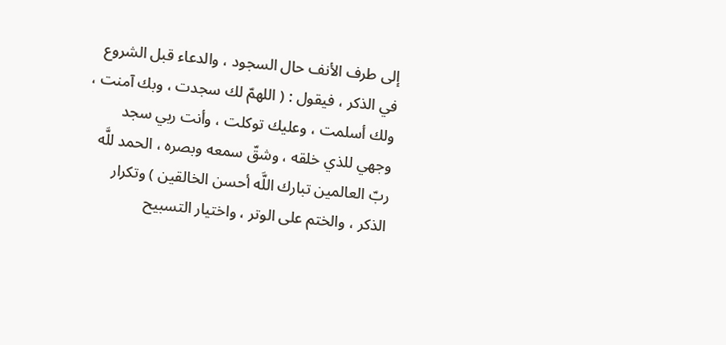إلى طرف الأنف حال السجود ، والدعاء قبل الشروع في الذكر ، فيقول : ( اللهمّ لك سجدت ، وبك آمنت ، ولك أسلمت ، وعليك توكلت ، وأنت ربي سجد وجهي للذي خلقه ، وشقّ سمعه وبصره ، الحمد للَّه ربّ العالمين تبارك اللَّه أحسن الخالقين ) وتكرار الذكر ، والختم على الوتر ، واختيار التسبيح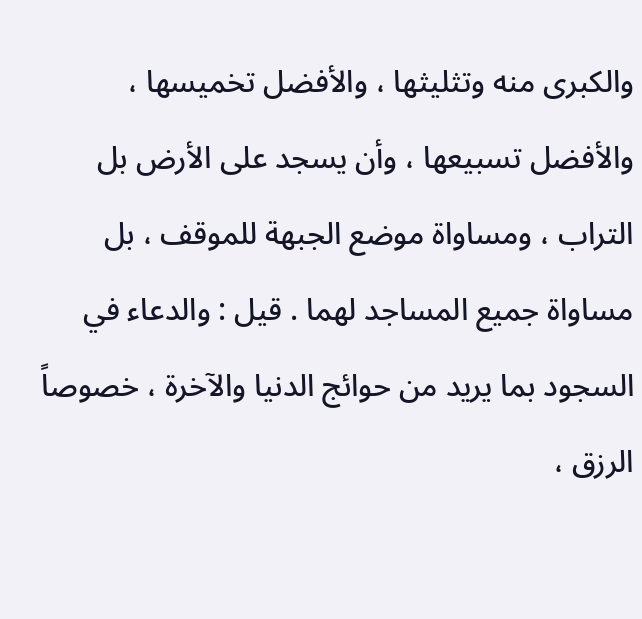والكبرى منه وتثليثها ، والأفضل تخميسها ، والأفضل تسبيعها ، وأن يسجد على الأرض بل التراب ، ومساواة موضع الجبهة للموقف ، بل مساواة جميع المساجد لهما . قيل : والدعاء في السجود بما يريد من حوائج الدنيا والآخرة ، خصوصاً الرزق ،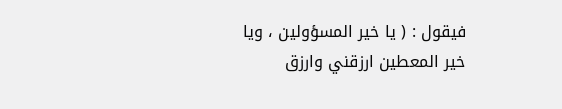فيقول : ( يا خير المسؤولين ، ويا خير المعطين ارزقني وارزق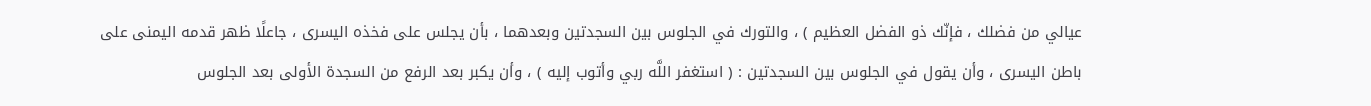عيالي من فضلك ، فإنّك ذو الفضل العظيم ) ، والتورك في الجلوس بين السجدتين وبعدهما ، بأن يجلس على فخذه اليسرى ، جاعلًا ظهر قدمه اليمنى على باطن اليسرى ، وأن يقول في الجلوس بين السجدتين : ( استغفر اللَّه ربي وأتوب إليه ) ، وأن يكبر بعد الرفع من السجدة الأولى بعد الجلوس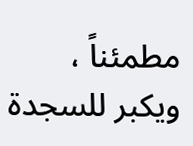مطمئناً ، ويكبر للسجدة